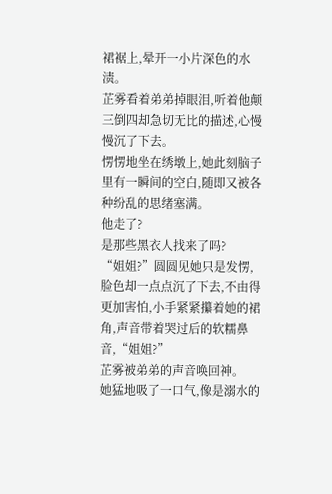裙裾上,晕开一小片深色的水渍。
芷雾看着弟弟掉眼泪,听着他颠三倒四却急切无比的描述,心慢慢沉了下去。
愣愣地坐在绣墩上,她此刻脑子里有一瞬间的空白,随即又被各种纷乱的思绪塞满。
他走了?
是那些黑衣人找来了吗?
“姐姐?”圆圆见她只是发愣,脸色却一点点沉了下去,不由得更加害怕,小手紧紧攥着她的裙角,声音带着哭过后的软糯鼻音,“姐姐?”
芷雾被弟弟的声音唤回神。
她猛地吸了一口气,像是溺水的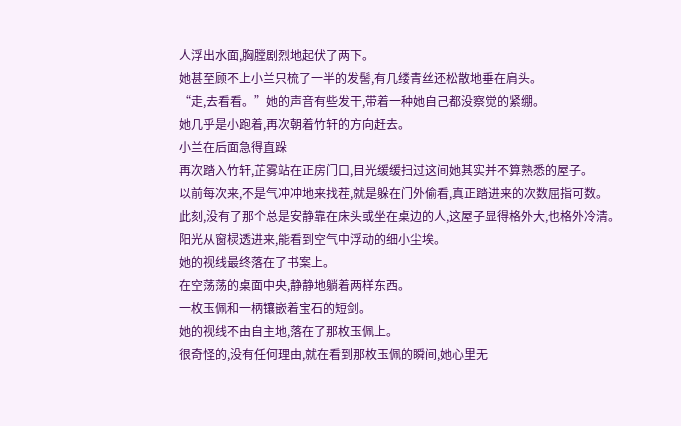人浮出水面,胸膛剧烈地起伏了两下。
她甚至顾不上小兰只梳了一半的发髻,有几缕青丝还松散地垂在肩头。
“走,去看看。”她的声音有些发干,带着一种她自己都没察觉的紧绷。
她几乎是小跑着,再次朝着竹轩的方向赶去。
小兰在后面急得直跺
再次踏入竹轩,芷雾站在正房门口,目光缓缓扫过这间她其实并不算熟悉的屋子。
以前每次来,不是气冲冲地来找茬,就是躲在门外偷看,真正踏进来的次数屈指可数。
此刻,没有了那个总是安静靠在床头或坐在桌边的人,这屋子显得格外大,也格外冷清。
阳光从窗棂透进来,能看到空气中浮动的细小尘埃。
她的视线最终落在了书案上。
在空荡荡的桌面中央,静静地躺着两样东西。
一枚玉佩和一柄镶嵌着宝石的短剑。
她的视线不由自主地,落在了那枚玉佩上。
很奇怪的,没有任何理由,就在看到那枚玉佩的瞬间,她心里无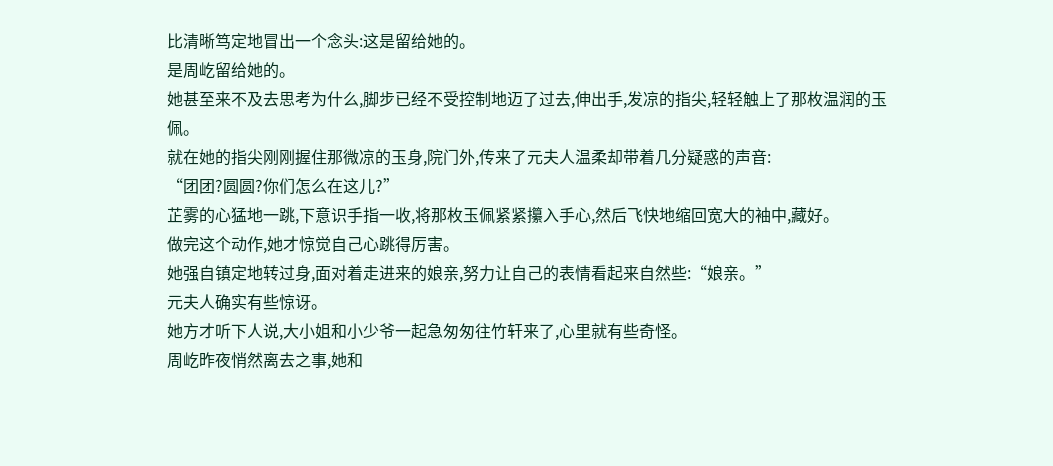比清晰笃定地冒出一个念头:这是留给她的。
是周屹留给她的。
她甚至来不及去思考为什么,脚步已经不受控制地迈了过去,伸出手,发凉的指尖,轻轻触上了那枚温润的玉佩。
就在她的指尖刚刚握住那微凉的玉身,院门外,传来了元夫人温柔却带着几分疑惑的声音:
“团团?圆圆?你们怎么在这儿?”
芷雾的心猛地一跳,下意识手指一收,将那枚玉佩紧紧攥入手心,然后飞快地缩回宽大的袖中,藏好。
做完这个动作,她才惊觉自己心跳得厉害。
她强自镇定地转过身,面对着走进来的娘亲,努力让自己的表情看起来自然些:“娘亲。”
元夫人确实有些惊讶。
她方才听下人说,大小姐和小少爷一起急匆匆往竹轩来了,心里就有些奇怪。
周屹昨夜悄然离去之事,她和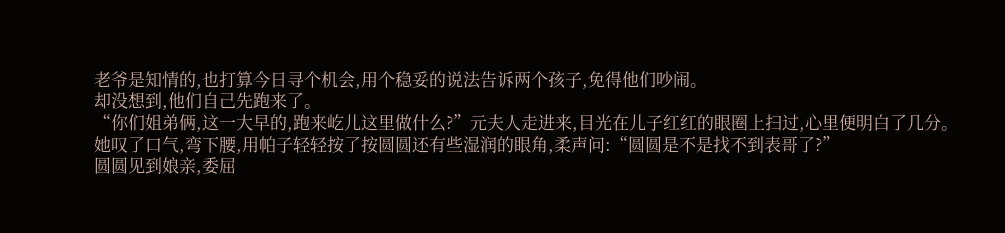老爷是知情的,也打算今日寻个机会,用个稳妥的说法告诉两个孩子,免得他们吵闹。
却没想到,他们自己先跑来了。
“你们姐弟俩,这一大早的,跑来屹儿这里做什么?”元夫人走进来,目光在儿子红红的眼圈上扫过,心里便明白了几分。
她叹了口气,弯下腰,用帕子轻轻按了按圆圆还有些湿润的眼角,柔声问:“圆圆是不是找不到表哥了?”
圆圆见到娘亲,委屈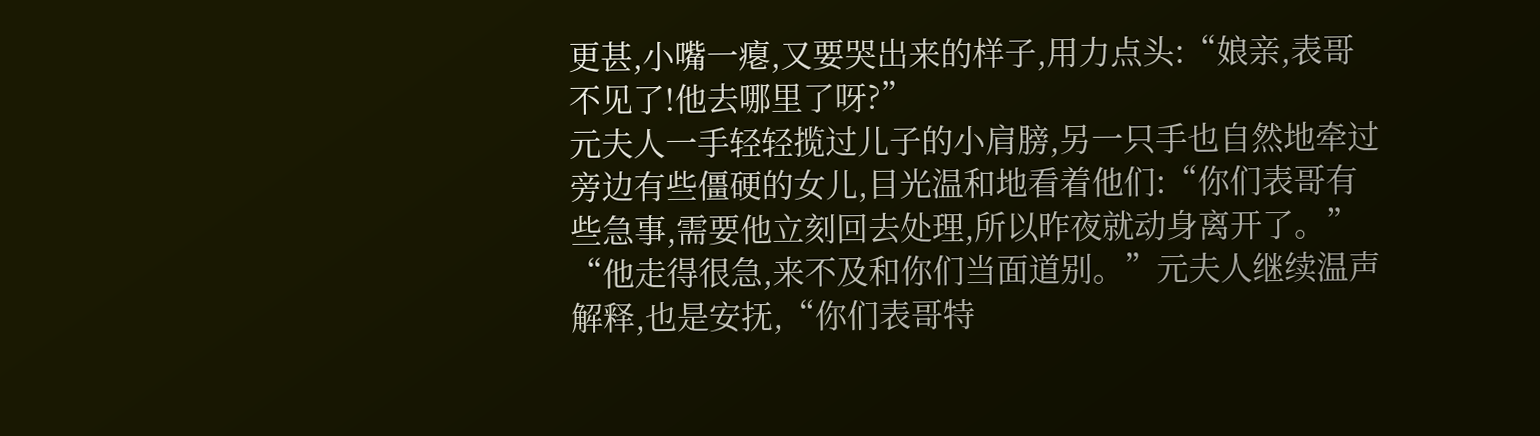更甚,小嘴一瘪,又要哭出来的样子,用力点头:“娘亲,表哥不见了!他去哪里了呀?”
元夫人一手轻轻揽过儿子的小肩膀,另一只手也自然地牵过旁边有些僵硬的女儿,目光温和地看着他们:“你们表哥有些急事,需要他立刻回去处理,所以昨夜就动身离开了。”
“他走得很急,来不及和你们当面道别。”元夫人继续温声解释,也是安抚,“你们表哥特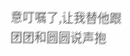意叮嘱了,让我替他跟团团和圆圆说声抱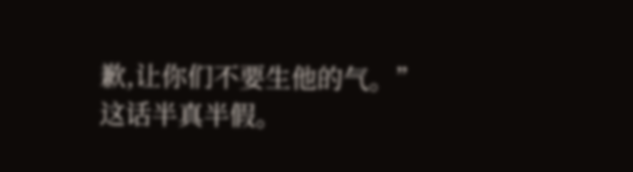歉,让你们不要生他的气。”
这话半真半假。